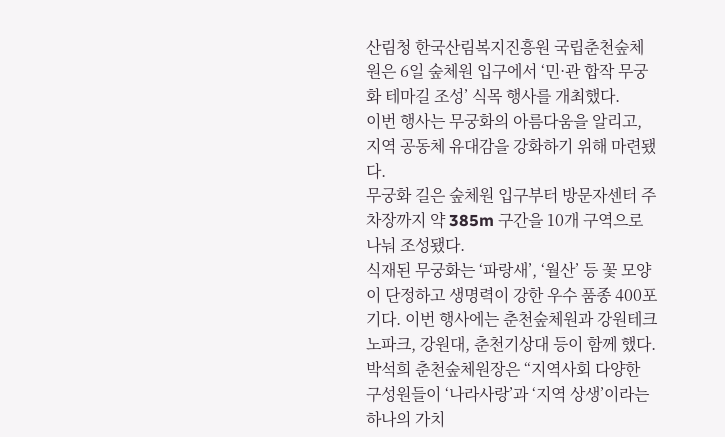산림청 한국산림복지진흥원 국립춘천숲체원은 6일 숲체원 입구에서 ‘민·관 합작 무궁화 테마길 조성’ 식목 행사를 개최했다.
이번 행사는 무궁화의 아름다움을 알리고, 지역 공동체 유대감을 강화하기 위해 마련됐다.
무궁화 길은 숲체원 입구부터 방문자센터 주차장까지 약 385m 구간을 10개 구역으로 나눠 조성됐다.
식재된 무궁화는 ‘파랑새’, ‘월산’ 등 꽃 모양이 단정하고 생명력이 강한 우수 품종 400포기다. 이번 행사에는 춘천숲체원과 강원테크노파크, 강원대, 춘천기상대 등이 함께 했다.
박석희 춘천숲체원장은 “지역사회 다양한 구성원들이 ‘나라사랑’과 ‘지역 상생’이라는 하나의 가치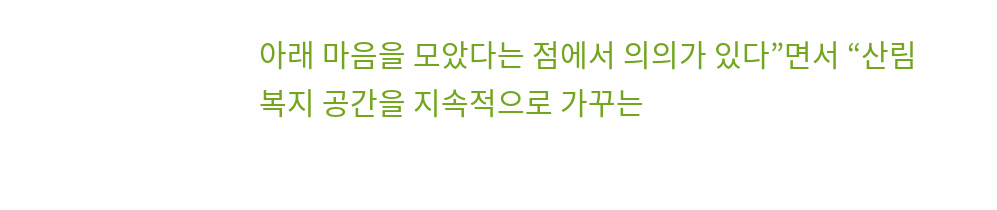아래 마음을 모았다는 점에서 의의가 있다”면서 “산림복지 공간을 지속적으로 가꾸는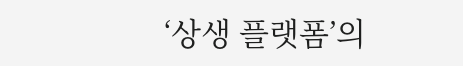‘상생 플랫폼’의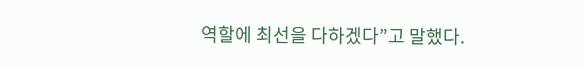역할에 최선을 다하겠다”고 말했다.